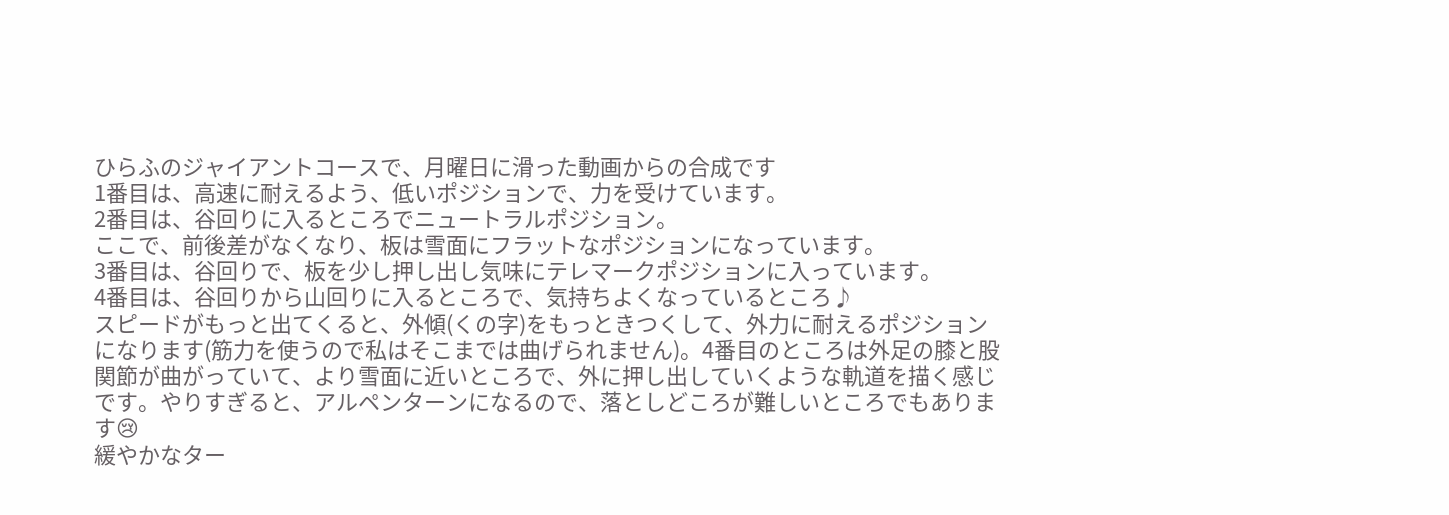ひらふのジャイアントコースで、月曜日に滑った動画からの合成です
1番目は、高速に耐えるよう、低いポジションで、力を受けています。
2番目は、谷回りに入るところでニュートラルポジション。
ここで、前後差がなくなり、板は雪面にフラットなポジションになっています。
3番目は、谷回りで、板を少し押し出し気味にテレマークポジションに入っています。
4番目は、谷回りから山回りに入るところで、気持ちよくなっているところ♪
スピードがもっと出てくると、外傾(くの字)をもっときつくして、外力に耐えるポジションになります(筋力を使うので私はそこまでは曲げられません)。4番目のところは外足の膝と股関節が曲がっていて、より雪面に近いところで、外に押し出していくような軌道を描く感じです。やりすぎると、アルペンターンになるので、落としどころが難しいところでもあります😢
緩やかなター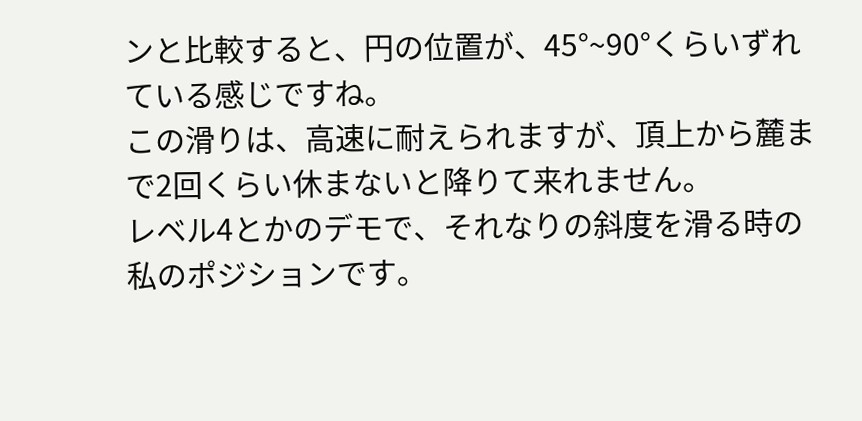ンと比較すると、円の位置が、45°~90°くらいずれている感じですね。
この滑りは、高速に耐えられますが、頂上から麓まで2回くらい休まないと降りて来れません。
レベル4とかのデモで、それなりの斜度を滑る時の私のポジションです。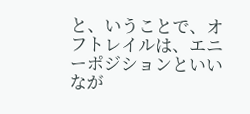と、いうことで、オフトレイルは、エニーポジションといいなが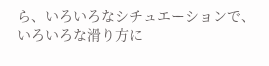ら、いろいろなシチュエーションで、いろいろな滑り方に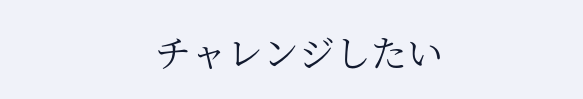チャレンジしたい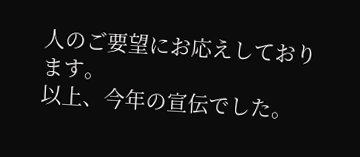人のご要望にお応えしております。
以上、今年の宣伝でした。